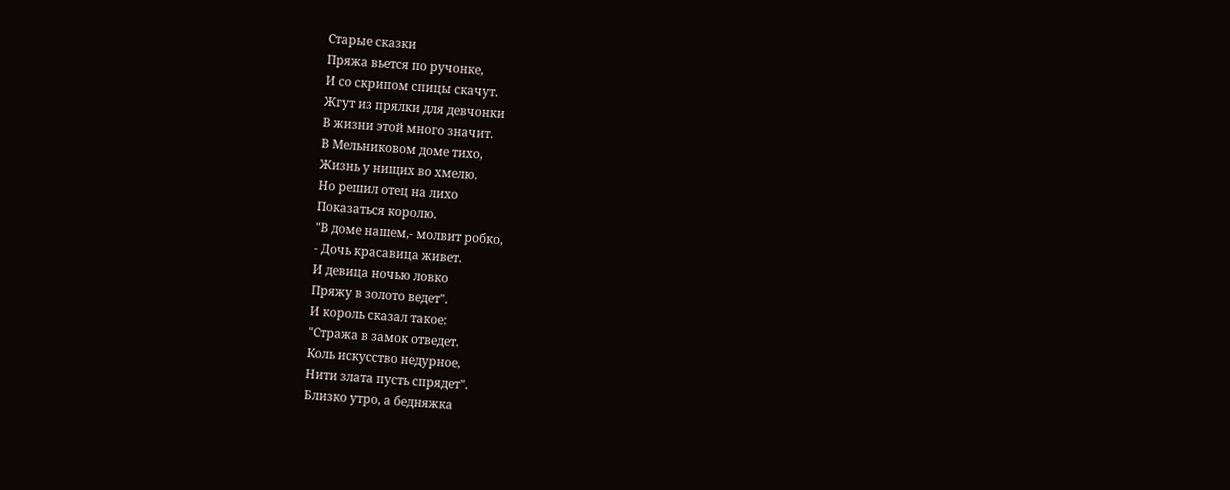Старые сказки
Пряжа вьется по ручонке,
И со скрипом спицы скачут.
Жгут из прялки для девчонки
В жизни этой много значит.
В Мельниковом доме тихо,
Жизнь у нищих во хмелю.
Но решил отец на лихо
Показаться королю.
"В доме нашем,- молвит робко,
- Дочь красавица живет.
И девица ночью ловко
Пряжу в золото ведет".
И король сказал такое:
"Стража в замок отведет.
Коль искусство недурное,
Нити злата пусть спрядет".
Близко утро, а бедняжка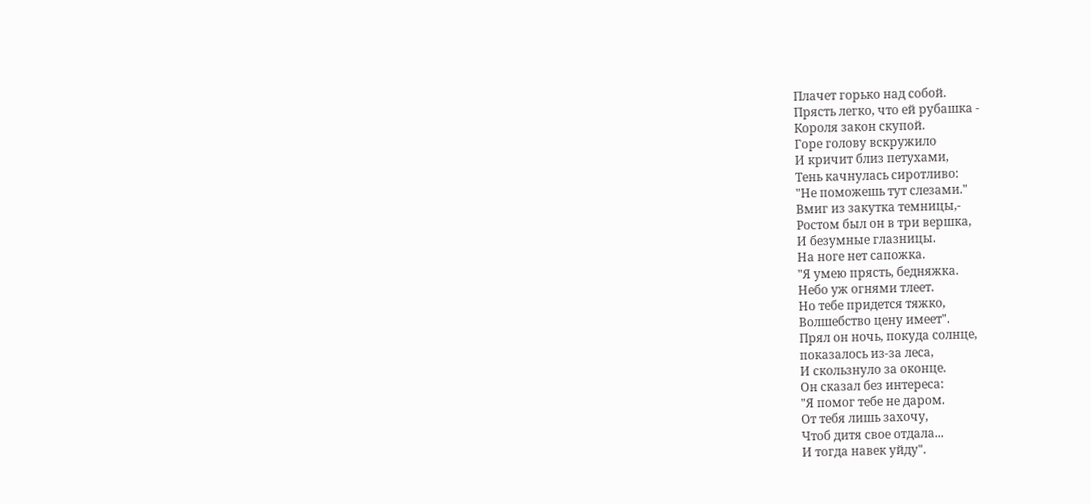Плачет горько над собой.
Прясть легко, что ей рубашка -
Короля закон скупой.
Горе голову вскружило
И кричит близ петухами,
Тень качнулась сиротливо:
"Не поможешь тут слезами."
Вмиг из закутка темницы,-
Ростом был он в три вершка,
И безумные глазницы.
На ноге нет сапожка.
"Я умею прясть, бедняжка.
Небо уж огнями тлеет.
Но тебе придется тяжко,
Волшебство цену имеет".
Прял он ночь, покуда солнце,
показалось из-за леса,
И скользнуло за оконце.
Он сказал без интереса:
"Я помог тебе не даром.
От тебя лишь захочу,
Чтоб дитя свое отдала...
И тогда навек уйду".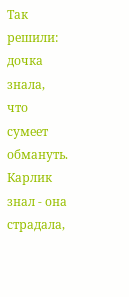Так решили: дочка знала,
что сумеет обмануть.
Карлик знал - она страдала,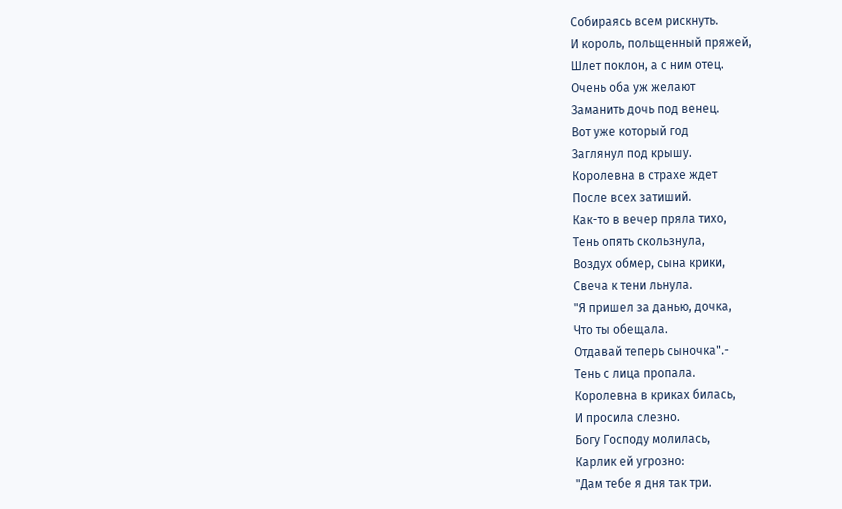Собираясь всем рискнуть.
И король, польщенный пряжей,
Шлет поклон, а с ним отец.
Очень оба уж желают
Заманить дочь под венец.
Вот уже который год
Заглянул под крышу.
Королевна в страхе ждет
После всех затиший.
Как-то в вечер пряла тихо,
Тень опять скользнула,
Воздух обмер, сына крики,
Свеча к тени льнула.
"Я пришел за данью, дочка,
Что ты обещала.
Отдавай теперь сыночка".-
Тень с лица пропала.
Королевна в криках билась,
И просила слезно.
Богу Господу молилась,
Карлик ей угрозно:
"Дам тебе я дня так три.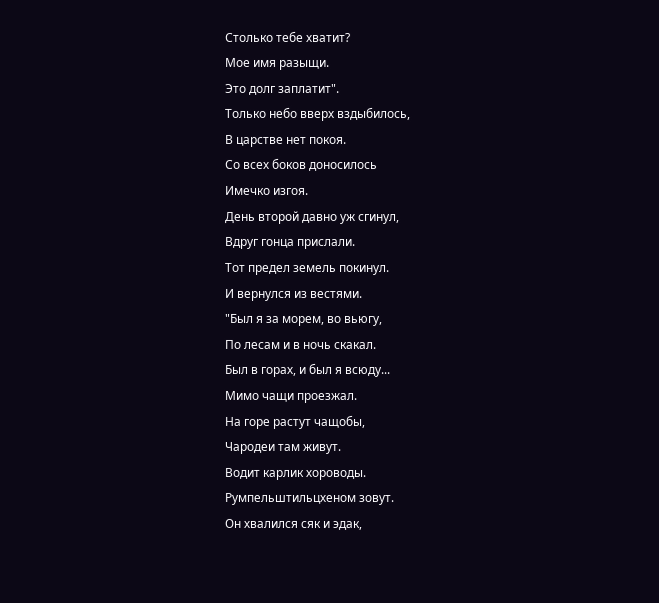Столько тебе хватит?
Мое имя разыщи.
Это долг заплатит".
Только небо вверх вздыбилось,
В царстве нет покоя.
Со всех боков доносилось
Имечко изгоя.
День второй давно уж сгинул,
Вдруг гонца прислали.
Тот предел земель покинул.
И вернулся из вестями.
"Был я за морем, во вьюгу,
По лесам и в ночь скакал.
Был в горах, и был я всюду...
Мимо чащи проезжал.
На горе растут чащобы,
Чародеи там живут.
Водит карлик хороводы.
Румпельштильцхеном зовут.
Он хвалился сяк и эдак,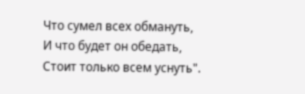Что сумел всех обмануть,
И что будет он обедать,
Стоит только всем уснуть".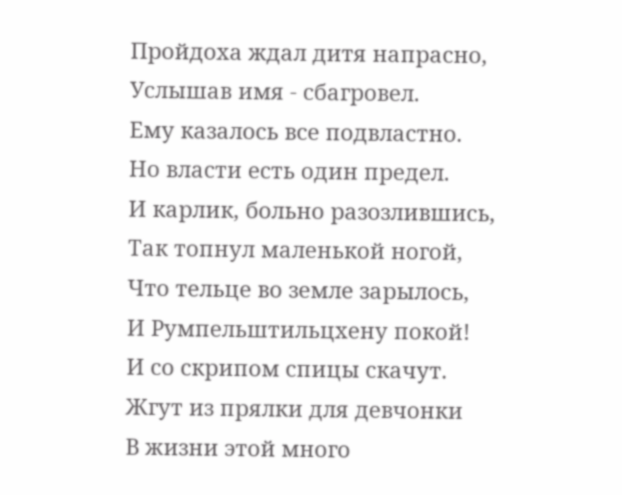Пройдоха ждал дитя напрасно,
Услышав имя - сбагровел.
Ему казалось все подвластно.
Но власти есть один предел.
И карлик, больно разозлившись,
Так топнул маленькой ногой,
Что тельце во земле зарылось,
И Румпельштильцхену покой!
И со скрипом спицы скачут.
Жгут из прялки для девчонки
В жизни этой много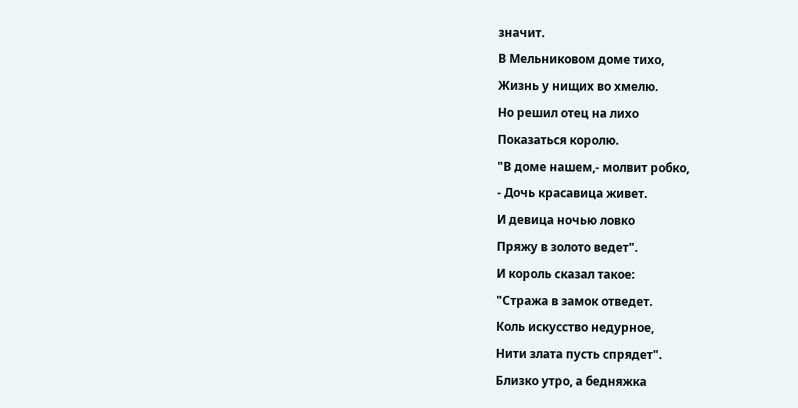значит.
В Мельниковом доме тихо,
Жизнь у нищих во хмелю.
Но решил отец на лихо
Показаться королю.
"В доме нашем,- молвит робко,
- Дочь красавица живет.
И девица ночью ловко
Пряжу в золото ведет".
И король сказал такое:
"Стража в замок отведет.
Коль искусство недурное,
Нити злата пусть спрядет".
Близко утро, а бедняжка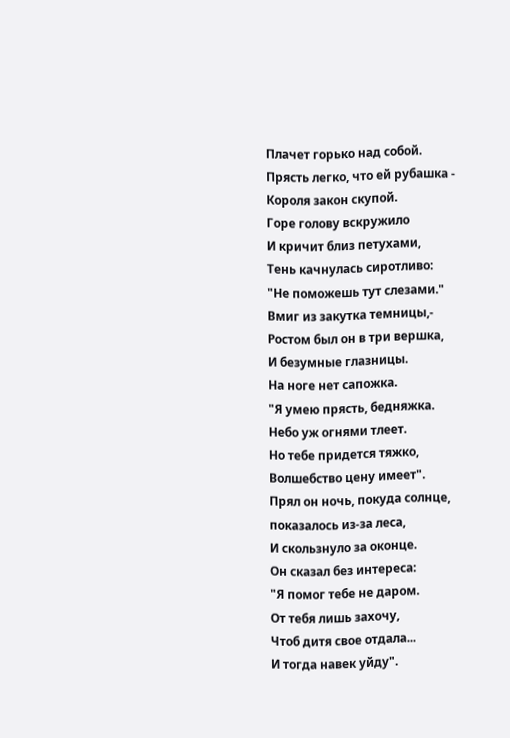Плачет горько над собой.
Прясть легко, что ей рубашка -
Короля закон скупой.
Горе голову вскружило
И кричит близ петухами,
Тень качнулась сиротливо:
"Не поможешь тут слезами."
Вмиг из закутка темницы,-
Ростом был он в три вершка,
И безумные глазницы.
На ноге нет сапожка.
"Я умею прясть, бедняжка.
Небо уж огнями тлеет.
Но тебе придется тяжко,
Волшебство цену имеет".
Прял он ночь, покуда солнце,
показалось из-за леса,
И скользнуло за оконце.
Он сказал без интереса:
"Я помог тебе не даром.
От тебя лишь захочу,
Чтоб дитя свое отдала...
И тогда навек уйду".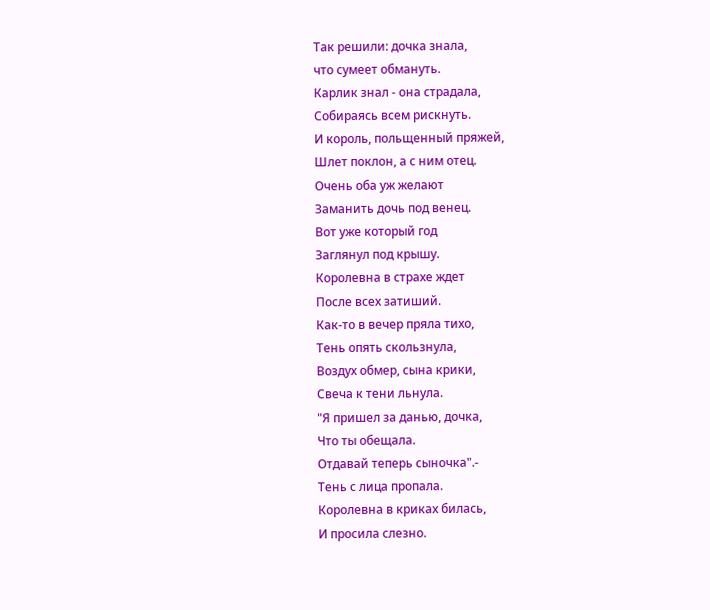Так решили: дочка знала,
что сумеет обмануть.
Карлик знал - она страдала,
Собираясь всем рискнуть.
И король, польщенный пряжей,
Шлет поклон, а с ним отец.
Очень оба уж желают
Заманить дочь под венец.
Вот уже который год
Заглянул под крышу.
Королевна в страхе ждет
После всех затиший.
Как-то в вечер пряла тихо,
Тень опять скользнула,
Воздух обмер, сына крики,
Свеча к тени льнула.
"Я пришел за данью, дочка,
Что ты обещала.
Отдавай теперь сыночка".-
Тень с лица пропала.
Королевна в криках билась,
И просила слезно.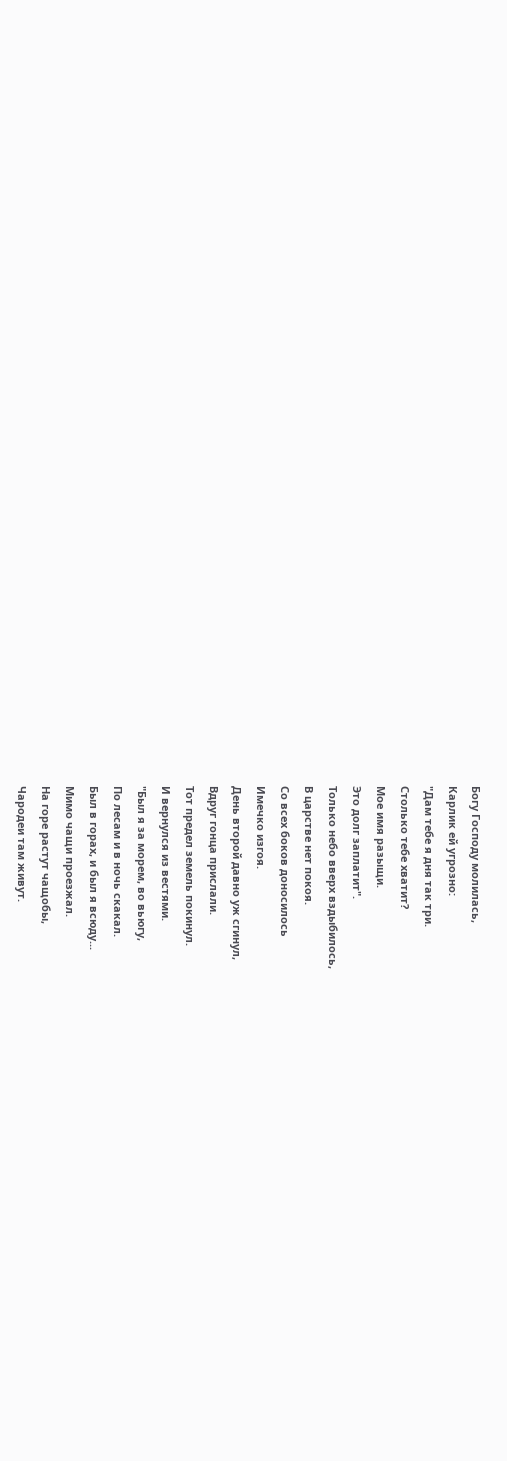Богу Господу молилась,
Карлик ей угрозно:
"Дам тебе я дня так три.
Столько тебе хватит?
Мое имя разыщи.
Это долг заплатит".
Только небо вверх вздыбилось,
В царстве нет покоя.
Со всех боков доносилось
Имечко изгоя.
День второй давно уж сгинул,
Вдруг гонца прислали.
Тот предел земель покинул.
И вернулся из вестями.
"Был я за морем, во вьюгу,
По лесам и в ночь скакал.
Был в горах, и был я всюду...
Мимо чащи проезжал.
На горе растут чащобы,
Чародеи там живут.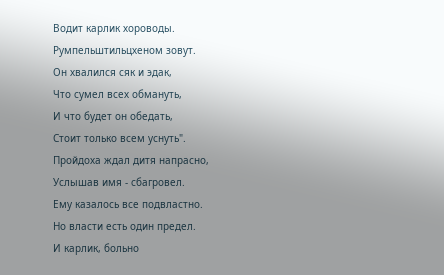Водит карлик хороводы.
Румпельштильцхеном зовут.
Он хвалился сяк и эдак,
Что сумел всех обмануть,
И что будет он обедать,
Стоит только всем уснуть".
Пройдоха ждал дитя напрасно,
Услышав имя - сбагровел.
Ему казалось все подвластно.
Но власти есть один предел.
И карлик, больно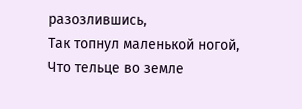разозлившись,
Так топнул маленькой ногой,
Что тельце во земле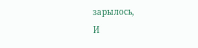зарылось,
И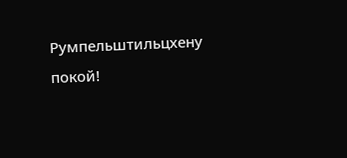Румпельштильцхену покой!